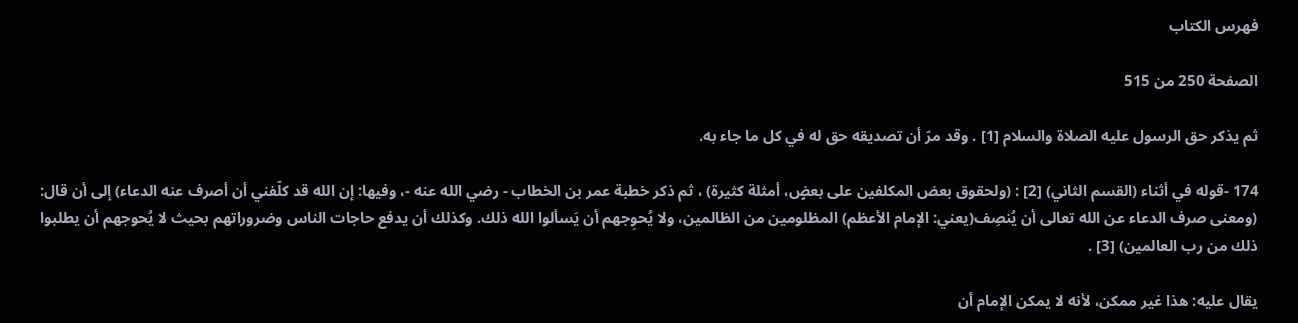فهرس الكتاب

الصفحة 250 من 515

ثم يذكر حق الرسول عليه الصلاة والسلام [1] . وقد مرّ أن تصديقه حق له في كل ما جاء به.

174 -قوله في أثناء (القسم الثاني) [2] : (ولحقوق بعض المكلفين على بعضٍ، أمثلة كثيرة) ، ثم ذكر خطبة عمر بن الخطاب - رضي الله عنه -، وفيها: إن الله قد كلّفني أن أصرف عنه الدعاء) إلى أن قال: (ومعنى صرف الدعاء عن الله تعالى أن يُنصِف(يعني: الإمام الأعظم) المظلومين من الظالمين، ولا يُحوِجهم أن يَسألوا الله ذلك. وكذلك أن يدفع حاجات الناس وضروراتهم بحيث لا يُحوجهم أن يطلبوا ذلك من رب العالمين) [3] .

يقال عليه: هذا غير ممكن، لأنه لا يمكن الإمام أن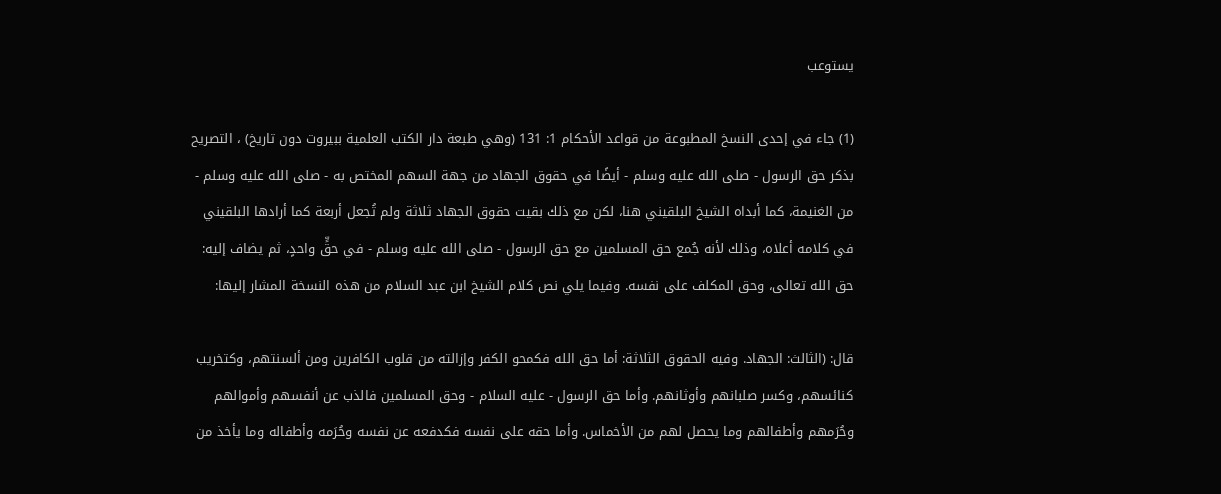يستوعب

(1) جاء في إحدى النسخ المطبوعة من قواعد الأحكام 1: 131 (وهي طبعة دار الكتب العلمية ببيروت دون تاريخ) ، التصريح بذكر حق الرسول - صلى الله عليه وسلم - أيضًا في حقوق الجهاد من جهة السهم المختص به - صلى الله عليه وسلم - من الغنيمة، كما أبداه الشيخ البلقيني هنا، لكن مع ذلك بقيت حقوق الجهاد ثلاثة ولم تُجعل أربعة كما أرادها البلقيني في كلامه أعلاه، وذلك لأنه جُمع حق المسلمين مع حق الرسول - صلى الله عليه وسلم - في حقٍّ واحدٍ، ثم يضاف إليه: حق الله تعالى، وحق المكلف على نفسه. وفيما يلي نص كلام الشيخ ابن عبد السلام من هذه النسخة المشار إليها:

قال: (الثالث: الجهاد. وفيه الحقوق الثلاثة: أما حق الله فكمحو الكفر وإزالته من قلوب الكافرين ومن ألسنتهم، وكتخريب كنائسهم، وكسر صلبانهم وأوثانهم. وأما حق الرسول - عليه السلام - وحق المسلمين فالذب عن أنفسهم وأموالهم وحُرَمهم وأطفالهم وما يحصل لهم من الأخماس. وأما حقه على نفسه فكدفعه عن نفسه وحُرَمه وأطفاله وما يأخذ من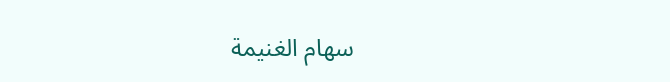سهام الغنيمة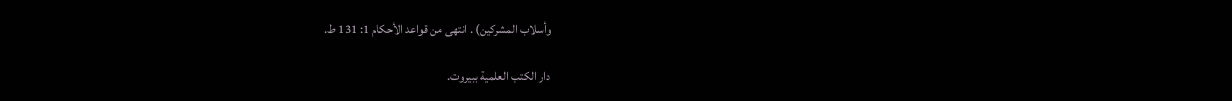وأسلاب المشركين) . انتهى من قواعد الأحكام 1: 131 ط.

دار الكتب العلمية ببيروت.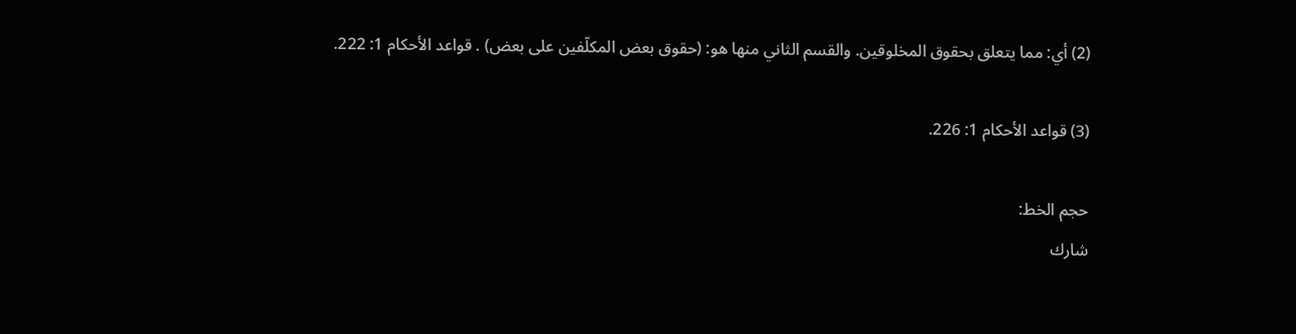(2) أي: مما يتعلق بحقوق المخلوقين. والقسم الثاني منها هو: (حقوق بعض المكلّفين على بعض) . قواعد الأحكام 1: 222.

(3) قواعد الأحكام 1: 226.

حجم الخط:
شارك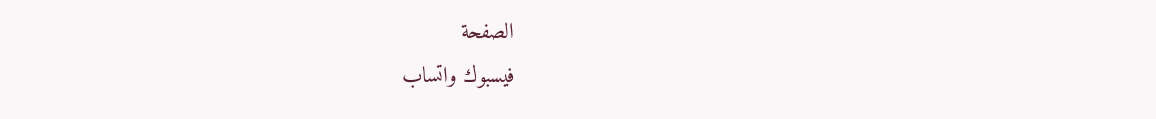الصفحة
فيسبوك واتساب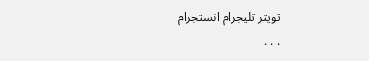تويتر تليجرام انستجرام
. . .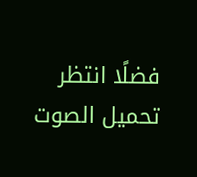فضلًا انتظر تحميل الصوت